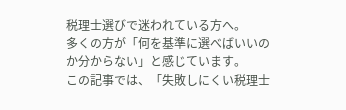税理士選びで迷われている方へ。
多くの方が「何を基準に選べばいいのか分からない」と感じています。
この記事では、「失敗しにくい税理士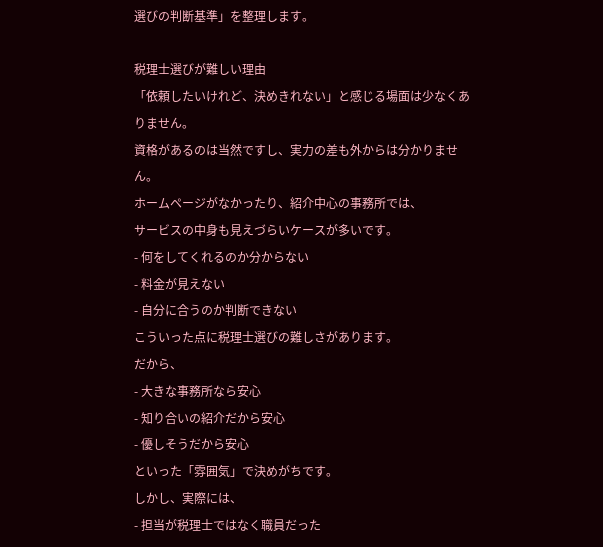選びの判断基準」を整理します。

税理士選びが難しい理由
「依頼したいけれど、決めきれない」と感じる場面は少なくありません。
資格があるのは当然ですし、実力の差も外からは分かりません。
ホームページがなかったり、紹介中心の事務所では、
サービスの中身も見えづらいケースが多いです。
- 何をしてくれるのか分からない
- 料金が見えない
- 自分に合うのか判断できない
こういった点に税理士選びの難しさがあります。
だから、
- 大きな事務所なら安心
- 知り合いの紹介だから安心
- 優しそうだから安心
といった「雰囲気」で決めがちです。
しかし、実際には、
- 担当が税理士ではなく職員だった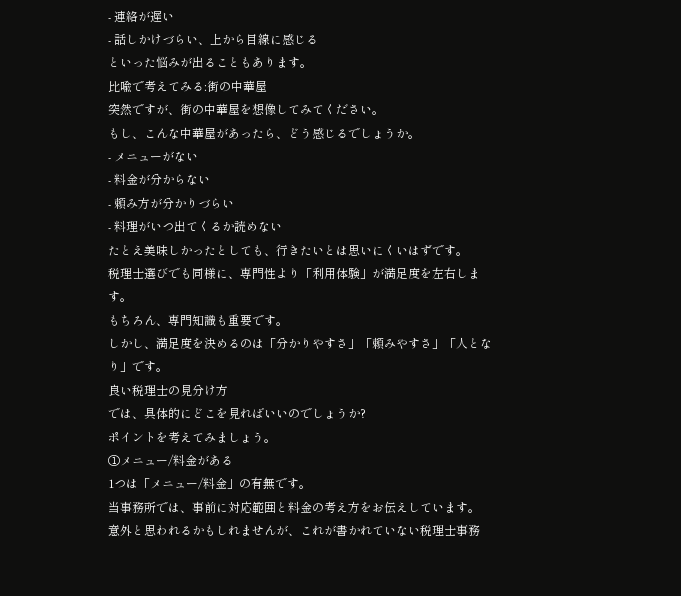- 連絡が遅い
- 話しかけづらい、上から目線に感じる
といった悩みが出ることもあります。
比喩で考えてみる:街の中華屋
突然ですが、街の中華屋を想像してみてください。
もし、こんな中華屋があったら、どう感じるでしょうか。
- メニューがない
- 料金が分からない
- 頼み方が分かりづらい
- 料理がいつ出てくるか読めない
たとえ美味しかったとしても、行きたいとは思いにくいはずです。
税理士選びでも同様に、専門性より「利用体験」が満足度を左右します。
もちろん、専門知識も重要です。
しかし、満足度を決めるのは「分かりやすさ」「頼みやすさ」「人となり」です。
良い税理士の見分け方
では、具体的にどこを見ればいいのでしょうか?
ポイントを考えてみましょう。
①メニュー/料金がある
1つは「メニュー/料金」の有無です。
当事務所では、事前に対応範囲と料金の考え方をお伝えしています。
意外と思われるかもしれませんが、これが書かれていない税理士事務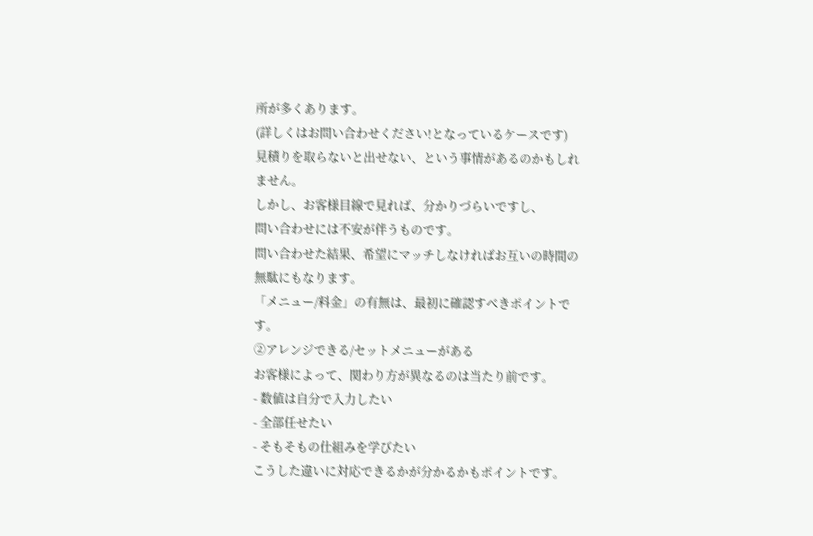所が多くあります。
(詳しくはお問い合わせください!となっているケースです)
見積りを取らないと出せない、という事情があるのかもしれません。
しかし、お客様目線で見れば、分かりづらいですし、
問い合わせには不安が伴うものです。
問い合わせた結果、希望にマッチしなければお互いの時間の無駄にもなります。
「メニュー/料金」の有無は、最初に確認すべきポイントです。
②アレンジできる/セットメニューがある
お客様によって、関わり方が異なるのは当たり前です。
- 数値は自分で入力したい
- 全部任せたい
- そもそもの仕組みを学びたい
こうした違いに対応できるかが分かるかもポイントです。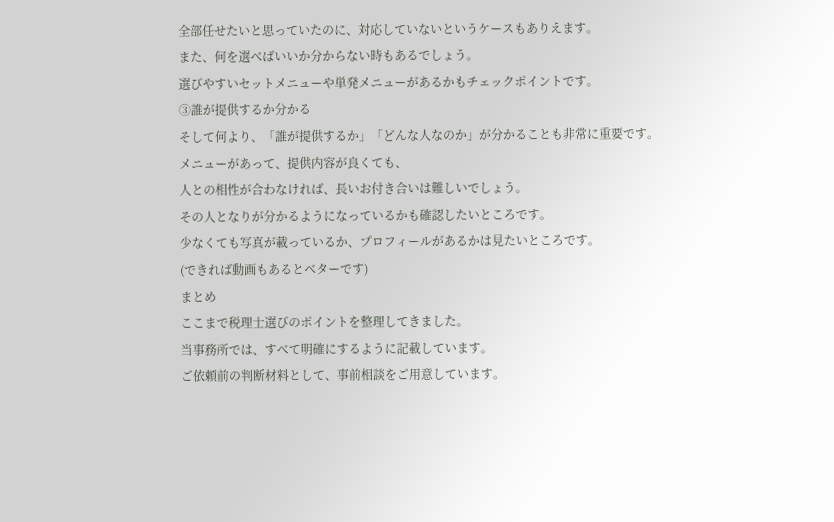全部任せたいと思っていたのに、対応していないというケースもありえます。
また、何を選べばいいか分からない時もあるでしょう。
選びやすいセットメニューや単発メニューがあるかもチェックポイントです。
③誰が提供するか分かる
そして何より、「誰が提供するか」「どんな人なのか」が分かることも非常に重要です。
メニューがあって、提供内容が良くても、
人との相性が合わなければ、長いお付き合いは難しいでしょう。
その人となりが分かるようになっているかも確認したいところです。
少なくても写真が載っているか、プロフィールがあるかは見たいところです。
(できれば動画もあるとベターです)
まとめ
ここまで税理士選びのポイントを整理してきました。
当事務所では、すべて明確にするように記載しています。
ご依頼前の判断材料として、事前相談をご用意しています。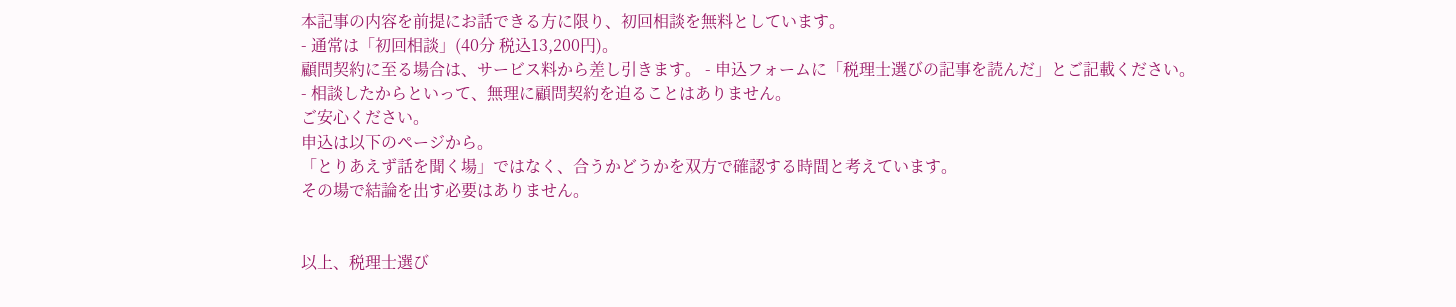本記事の内容を前提にお話できる方に限り、初回相談を無料としています。
- 通常は「初回相談」(40分 税込13,200円)。
顧問契約に至る場合は、サービス料から差し引きます。 - 申込フォームに「税理士選びの記事を読んだ」とご記載ください。
- 相談したからといって、無理に顧問契約を迫ることはありません。
ご安心ください。
申込は以下のページから。
「とりあえず話を聞く場」ではなく、合うかどうかを双方で確認する時間と考えています。
その場で結論を出す必要はありません。


以上、税理士選び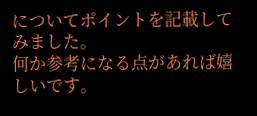についてポイントを記載してみました。
何か参考になる点があれば嬉しいです。